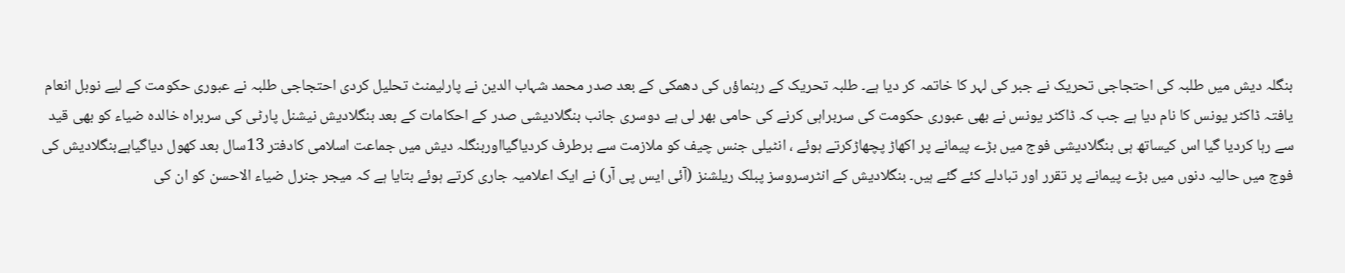بنگلہ دیش میں طلبہ کی احتجاجی تحریک نے جبر کی لہر کا خاتمہ کر دیا ہے۔ طلبہ تحریک کے رہنماؤں کی دھمکی کے بعد صدر محمد شہاب الدین نے پارلیمنٹ تحلیل کردی احتجاجی طلبہ نے عبوری حکومت کے لیے نوبل انعام یافتہ ڈاکٹر یونس کا نام دیا ہے جب کہ ڈاکٹر یونس نے بھی عبوری حکومت کی سربراہی کرنے کی حامی بھر لی ہے دوسری جانب بنگلادیشی صدر کے احکامات کے بعد بنگلادیش نیشنل پارٹی کی سربراہ خالدہ ضیاء کو بھی قید سے رہا کردیا گیا اس کیساتھ ہی بنگلادیشی فوج میں بڑے پیمانے پر اکھاڑ پچھاڑکرتے ہوئے ، انٹیلی جنس چیف کو ملازمت سے برطرف کردیاگیااوربنگلہ دیش میں جماعت اسلامی کادفتر 13سال بعد کھول دیاگیاہےبنگلادیش کی فوج میں حالیہ دنوں میں بڑے پیمانے پر تقرر اور تبادلے کئے گئے ہیں۔ بنگلادیش کے انٹرسروسز پبلک ریلشنز (آئی ایس پی آر) نے ایک اعلامیہ جاری کرتے ہوئے بتایا ہے کہ میجر جنرل ضیاء الاحسن کو ان کی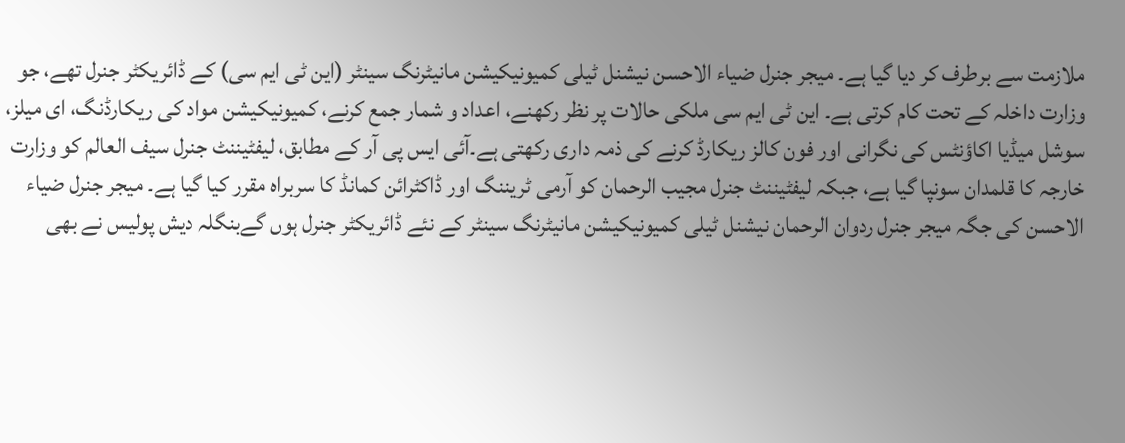ملازمت سے برطرف کر دیا گیا ہے۔ میجر جنرل ضیاء الاحسن نیشنل ٹیلی کمیونیکیشن مانیٹرنگ سینٹر (این ٹی ایم سی) کے ڈائریکٹر جنرل تھے، جو وزارت داخلہ کے تحت کام کرتی ہے۔ این ٹی ایم سی ملکی حالات پر نظر رکھنے، اعداد و شمار جمع کرنے، کمیونیکیشن مواد کی ریکارڈنگ، ای میلز، سوشل میڈیا اکاؤنٹس کی نگرانی اور فون کالز ریکارڈ کرنے کی ذمہ داری رکھتی ہے۔آئی ایس پی آر کے مطابق، لیفٹیننٹ جنرل سیف العالم کو وزارت خارجہ کا قلمدان سونپا گیا ہے، جبکہ لیفٹیننٹ جنرل مجیب الرحمان کو آرمی ٹریننگ اور ڈاکٹرائن کمانڈ کا سربراہ مقرر کیا گیا ہے۔ میجر جنرل ضیاء الاحسن کی جگہ میجر جنرل ردوان الرحمان نیشنل ٹیلی کمیونیکیشن مانیٹرنگ سینٹر کے نئے ڈائریکٹر جنرل ہوں گےبنگلہ دیش پولیس نے بھی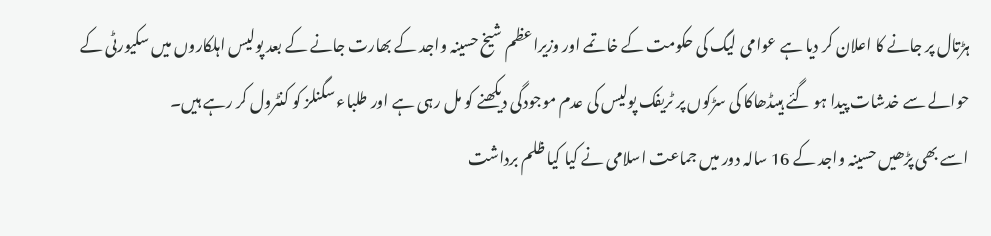ہڑتال پر جانے کا اعلان کر دیا ہے عوامی لیگ کی حکومت کے خاتمے اور وزیراعظم شیخ حسینہ واجد کے بھارت جانے کے بعد پولیس اہلکاروں میں سکیورٹی کے حوالے سے خدشات پیدا ہو گئے ہیںڈھاکا کی سڑکوں پر ٹریفک پولیس کی عدم موجودگی دیکھنے کو مل رہی ہے اور طلباء سگنلز کو کنٹرول کر رہے ہیں۔
اسے بھی پڑھیں حسینہ واجد کے 16 سالہ دور میں جماعت اسلامی نے کیا کیا ظلم برداشت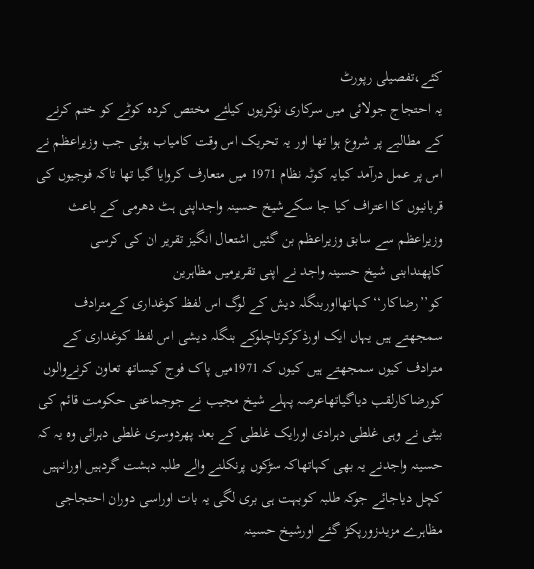کئے،تفصیلی رپورٹ
یہ احتجاج جولائی میں سرکاری نوکریوں کیلئے مختص کردہ کوٹے کو ختم کرنے کے مطالبے پر شروع ہوا تھا اور یہ تحریک اس وقت کامیاب ہوئی جب وزیراعظم نے اس پر عمل درآمد کیایہ کوٹہ نظام 1971 میں متعارف کروایا گیا تھا تاکہ فوجیوں کی قربانیوں کا اعتراف کیا جا سکےشیخ حسینہ واجداپنی ہٹ دھرمی کے باعث وزیراعظم سے سابق وزیراعظم بن گئیں اشتعال انگیز تقریر ان کی کرسی کاپھندابنی شیخ حسینہ واجد نے اپنی تقریرمیں مظاہرین کو’’رضاکار‘‘کہاتھااوربنگلہ دیش کے لوگ اس لفظ کوغداری کےمترادف سمجھتے ہیں یہاں ایک اورذکرکرتاچلوکے بنگلہ دیشی اس لفظ کوغداری کے مترادف کیوں سمجھتے ہیں کیوں کہ 1971میں پاک فوج کیساتھ تعاون کرنےوالوں کورضاکارلقب دیاگیاتھاعرصہ پہلے شیخ مجیب نے جوجماعتی حکومت قائم کی بیٹی نے وہی غلطی دہرادی اورایک غلطی کے بعد پھردوسری غلطی دہرائی وہ یہ کہ حسینہ واجدنے یہ بھی کہاتھاکہ سڑکوں پرنکلنے والے طلبہ دہشت گردہیں اورانہیں کچل دیاجائے جوکہ طلبہ کوبہت ہی بری لگی یہ بات اوراسی دوران احتجاجی مظاہرے مزیدزورپکڑ گئے اورشیخ حسینہ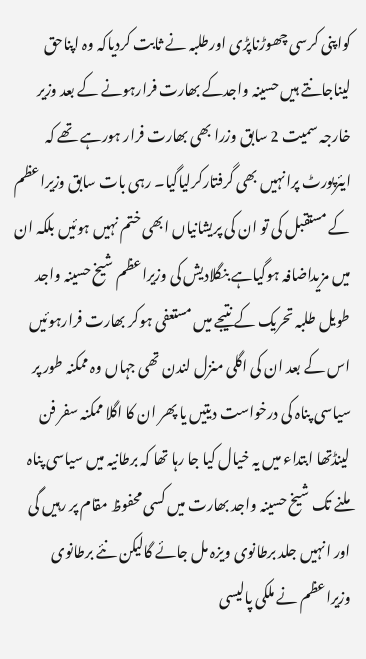کواپنی کرسی چھوڑناپڑی اورطلبہ نے ثابت کردیاکہ وہ اپناحق لیناجانتے ہیں حسینہ واجدکے بھارت فرارہونے کے بعد وزیر خارجہ سمیت 2 سابق وزرا بھی بھارت فرار ہورہے تھے کہ ایئرپورٹ پرانہیں بھی گرفتارکرلیاگیا۔ رہی بات سابق وزیراعظم کے مستقبل کی تو ان کی پریشانیاں ابھی ختم نہیں ہوئیں بلکہ ان میں مزیداضافہ ہوگیاہے بنگلادیش کی وزیراعظم شیخ حسینہ واجد طویل طلبہ تحریک کے نتیجے میں مستعفی ہوکر بھارت فرارہوئیں اس کے بعد ان کی اگلی منزل لندن تھی جہاں وہ ممکنہ طور پر سیاسی پناہ کی درخواست دیتیں یا پھر ان کا اگلا ممکنہ سفر فن لینڈتھا ابتداء میں یہ خیال کیا جا رہا تھا کہ برطانیہ میں سیاسی پناہ ملنے تک شیخ حسینہ واجد بھارت میں کسی محفوظ مقام پر رہیں گی اور انہیں جلد برطانوی ویزہ مل جائے گالیکن نئے برطانوی وزیراعظم نے ملکی پالیسی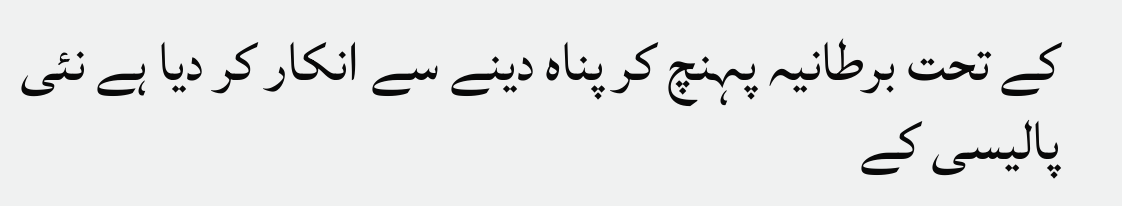کے تحت برطانیہ پہنچ کر پناہ دینے سے انکار کر دیا ہے نئی پالیسی کے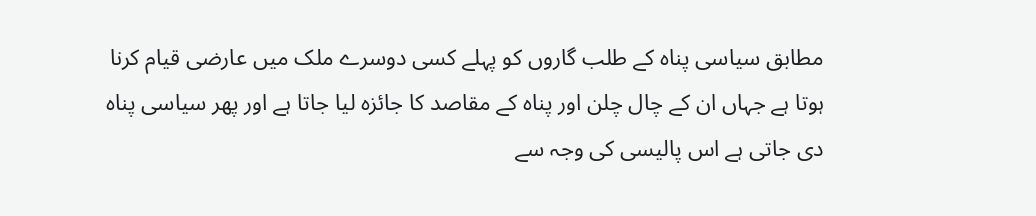مطابق سیاسی پناہ کے طلب گاروں کو پہلے کسی دوسرے ملک میں عارضی قیام کرنا ہوتا ہے جہاں ان کے چال چلن اور پناہ کے مقاصد کا جائزہ لیا جاتا ہے اور پھر سیاسی پناہ دی جاتی ہے اس پالیسی کی وجہ سے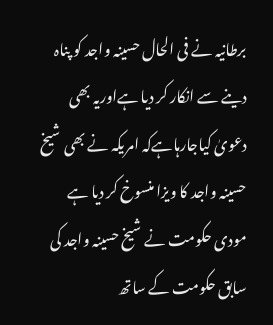برطانیہ نے فی الحال حسینہ واجد کو پناہ دینے سے انکار کر دیا ہےاوریہ بھی دعویٰ کیاجارہاہےکہ امریکہ نے بھی شیخ حسینہ واجد کا ویزا منسوخ کر دیا ہے مودی حکومت نے شیخ حسینہ واجد کی سابق حکومت کے ساتھ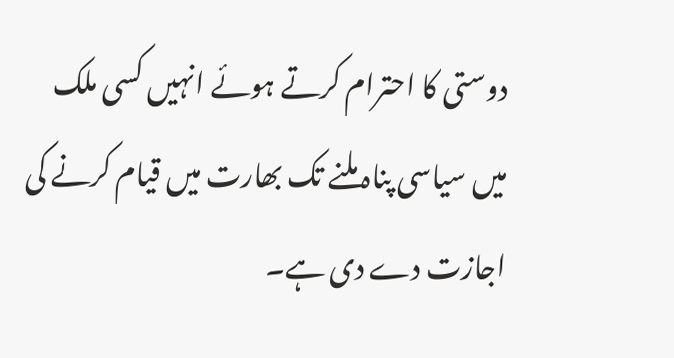دوستی کا احترام کرتے ہوئے انہیں کسی ملک میں سیاسی پناہ ملنے تک بھارت میں قیام کرنے کی اجازت دے دی ہے۔